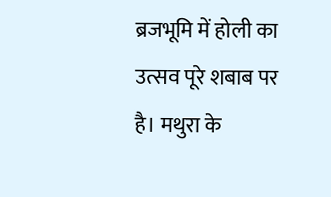ब्रजभूमि में होली का उत्सव पूरे शबाब पर है। मथुरा के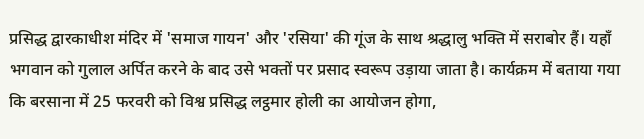प्रसिद्ध द्वारकाधीश मंदिर में 'समाज गायन' और 'रसिया' की गूंज के साथ श्रद्धालु भक्ति में सराबोर हैं। यहाँ भगवान को गुलाल अर्पित करने के बाद उसे भक्तों पर प्रसाद स्वरूप उड़ाया जाता है। कार्यक्रम में बताया गया कि बरसाना में 25 फरवरी को विश्व प्रसिद्ध लट्ठमार होली का आयोजन होगा,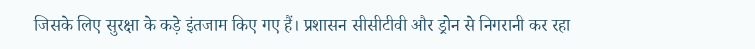जिसके लिए सुरक्षा के कड़े इंतजाम किए गए हैं। प्रशासन सीसीटीवी और ड्रोन से निगरानी कर रहा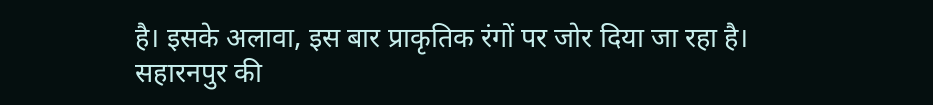है। इसके अलावा, इस बार प्राकृतिक रंगों पर जोर दिया जा रहा है। सहारनपुर की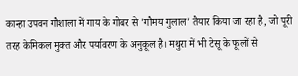कान्हा उपवन गौशाला में गाय के गोबर से 'गौमय गुलाल' तैयार किया जा रहा है, जो पूरी तरह केमिकल मुक्त और पर्यावरण के अनुकूल है। मथुरा में भी टेसू के फूलों से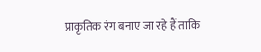प्राकृतिक रंग बनाए जा रहे हैं ताकि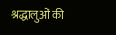श्रद्धालुओं की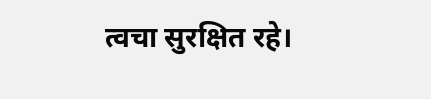त्वचा सुरक्षित रहे।